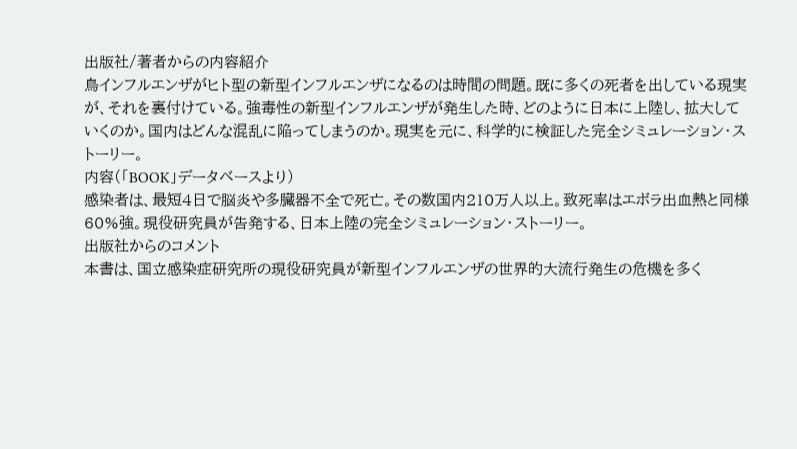出版社/著者からの内容紹介
鳥インフルエンザがヒト型の新型インフルエンザになるのは時間の問題。既に多くの死者を出している現実が、それを裏付けている。強毒性の新型インフルエンザが発生した時、どのように日本に上陸し、拡大していくのか。国内はどんな混乱に陥ってしまうのか。現実を元に、科学的に検証した完全シミュレーション・ストーリー。
内容(「BOOK」データベースより)
感染者は、最短4日で脳炎や多臓器不全で死亡。その数国内210万人以上。致死率はエボラ出血熱と同様60%強。現役研究員が告発する、日本上陸の完全シミュレーション・ストーリー。
出版社からのコメント
本書は、国立感染症研究所の現役研究員が新型インフルエンザの世界的大流行発生の危機を多く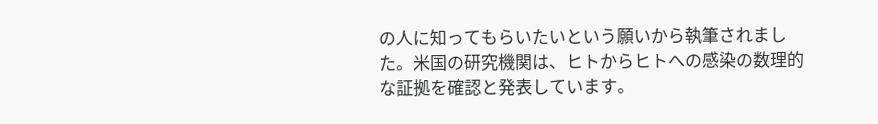の人に知ってもらいたいという願いから執筆されました。米国の研究機関は、ヒトからヒトへの感染の数理的な証拠を確認と発表しています。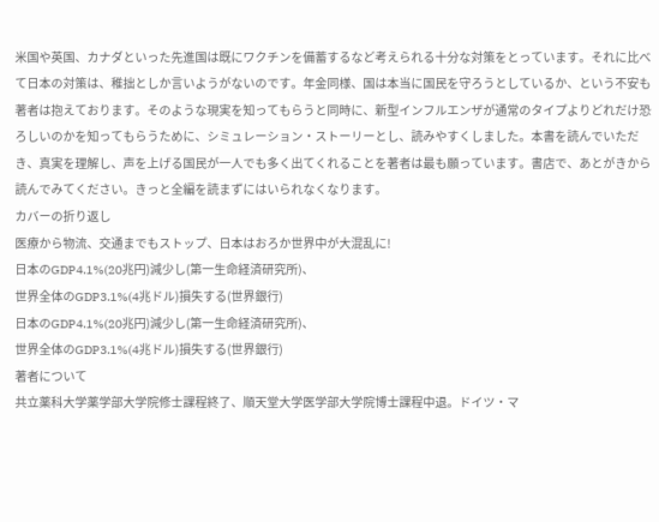米国や英国、カナダといった先進国は既にワクチンを備蓄するなど考えられる十分な対策をとっています。それに比べて日本の対策は、稚拙としか言いようがないのです。年金同様、国は本当に国民を守ろうとしているか、という不安も著者は抱えております。そのような現実を知ってもらうと同時に、新型インフルエンザが通常のタイプよりどれだけ恐ろしいのかを知ってもらうために、シミュレーション・ストーリーとし、読みやすくしました。本書を読んでいただき、真実を理解し、声を上げる国民が一人でも多く出てくれることを著者は最も願っています。書店で、あとがきから読んでみてください。きっと全編を読まずにはいられなくなります。
カバーの折り返し
医療から物流、交通までもストップ、日本はおろか世界中が大混乱に!
日本のGDP4.1%(20兆円)減少し(第一生命経済研究所)、
世界全体のGDP3.1%(4兆ドル)損失する(世界銀行)
日本のGDP4.1%(20兆円)減少し(第一生命経済研究所)、
世界全体のGDP3.1%(4兆ドル)損失する(世界銀行)
著者について
共立薬科大学薬学部大学院修士課程終了、順天堂大学医学部大学院博士課程中退。ドイツ・マ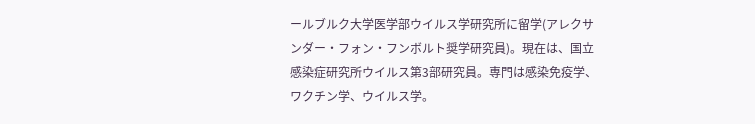ールブルク大学医学部ウイルス学研究所に留学(アレクサンダー・フォン・フンボルト奨学研究員)。現在は、国立感染症研究所ウイルス第3部研究員。専門は感染免疫学、ワクチン学、ウイルス学。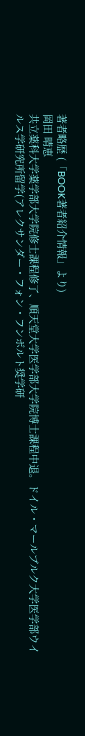著者略歴 (「BOOK著者紹介情報」より)
岡田 晴恵
共立薬科大学薬学部大学院修士課程修了、順天堂大学医学部大学院博士課程中退。ドイル・マールブルク大学医学部ウイルス学研究所留学(アレクサンダー・フォン・フンボルト奨学研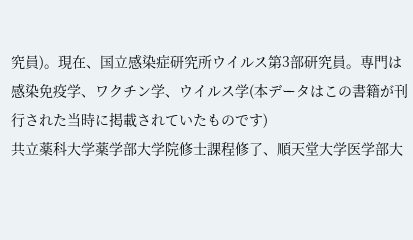究員)。現在、国立感染症研究所ウイルス第3部研究員。専門は感染免疫学、ワクチン学、ウイルス学(本データはこの書籍が刊行された当時に掲載されていたものです)
共立薬科大学薬学部大学院修士課程修了、順天堂大学医学部大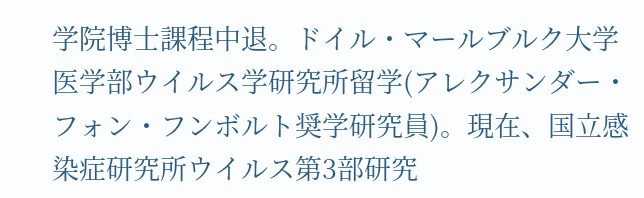学院博士課程中退。ドイル・マールブルク大学医学部ウイルス学研究所留学(アレクサンダー・フォン・フンボルト奨学研究員)。現在、国立感染症研究所ウイルス第3部研究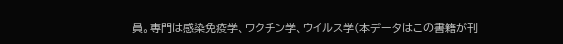員。専門は感染免疫学、ワクチン学、ウイルス学(本データはこの書籍が刊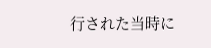行された当時に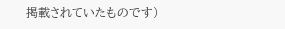掲載されていたものです)